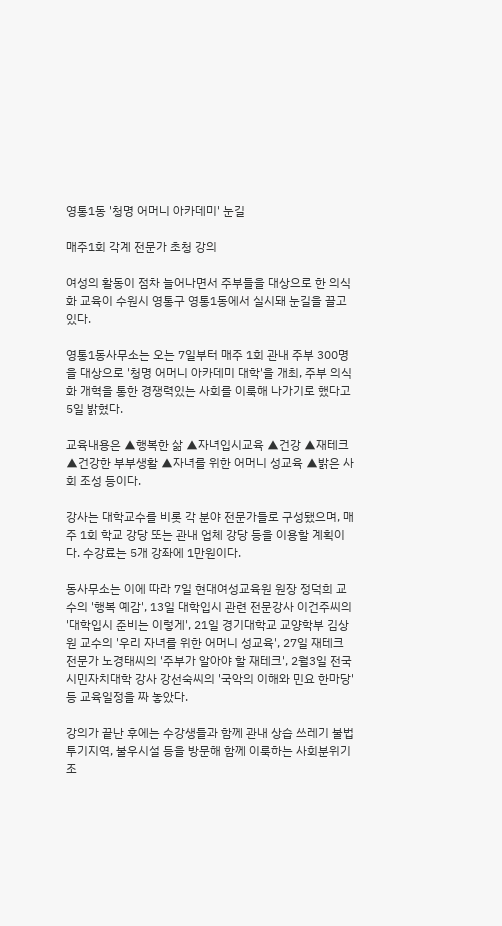영통1동 '청명 어머니 아카데미' 눈길

매주1회 각계 전문가 초청 강의

여성의 활동이 점차 늘어나면서 주부들을 대상으로 한 의식화 교육이 수원시 영통구 영통1동에서 실시돼 눈길을 끌고 있다.

영통1동사무소는 오는 7일부터 매주 1회 관내 주부 300명을 대상으로 '청명 어머니 아카데미 대학'을 개최, 주부 의식화 개혁을 통한 경쟁력있는 사회를 이룩해 나가기로 했다고 5일 밝혔다.

교육내용은 ▲행복한 삶 ▲자녀입시교육 ▲건강 ▲재테크 ▲건강한 부부생활 ▲자녀를 위한 어머니 성교육 ▲밝은 사회 조성 등이다.

강사는 대학교수를 비롯 각 분야 전문가들로 구성됐으며, 매주 1회 학교 강당 또는 관내 업체 강당 등을 이용할 계획이다. 수강료는 5개 강좌에 1만원이다.

동사무소는 이에 따라 7일 현대여성교육원 원장 정덕희 교수의 '행복 예감', 13일 대학입시 관련 전문강사 이건주씨의 '대학입시 준비는 이렇게', 21일 경기대학교 교양학부 김상원 교수의 '우리 자녀를 위한 어머니 성교육', 27일 재테크 전문가 노경태씨의 '주부가 알아야 할 재테크', 2월3일 전국시민자치대학 강사 강선숙씨의 '국악의 이해와 민요 한마당' 등 교육일정을 짜 놓았다.

강의가 끝난 후에는 수강생들과 함께 관내 상습 쓰레기 불법투기지역, 불우시설 등을 방문해 함께 이룩하는 사회분위기 조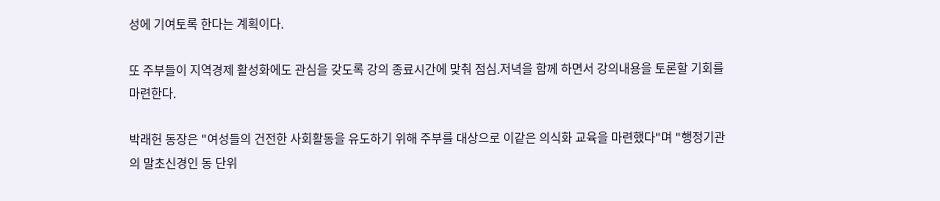성에 기여토록 한다는 계획이다.

또 주부들이 지역경제 활성화에도 관심을 갖도록 강의 종료시간에 맞춰 점심.저녁을 함께 하면서 강의내용을 토론할 기회를 마련한다.

박래헌 동장은 "여성들의 건전한 사회활동을 유도하기 위해 주부를 대상으로 이같은 의식화 교육을 마련했다"며 "행정기관의 말초신경인 동 단위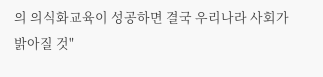의 의식화교육이 성공하면 결국 우리나라 사회가 밝아질 것"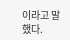이라고 말했다.